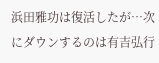浜田雅功は復活したが…次にダウンするのは有吉弘行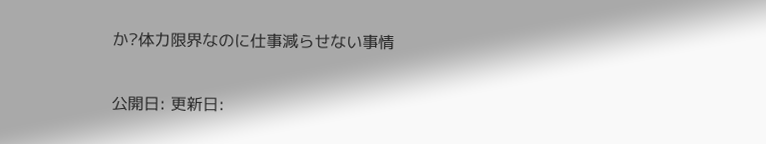か?体力限界なのに仕事減らせない事情

公開日: 更新日: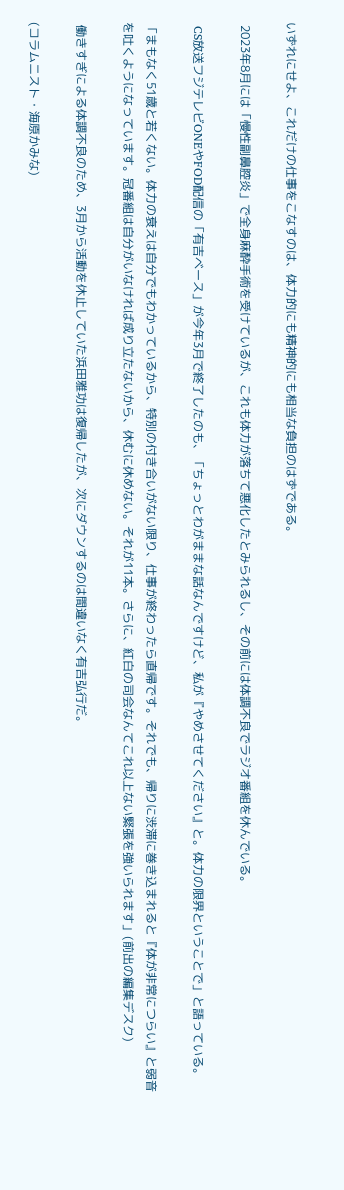いずれにせよ、これだけの仕事をこなすのは、体力的にも精神的にも相当な負担のはずである。

 2023年8月には「慢性副鼻腔炎」で全身麻酔手術を受けているが、これも体力が落ちて悪化したとみられるし、その前には体調不良でラジオ番組を休んでいる。

 CS放送フジテレビONEやFOD配信の「有吉ベース」が今年3月で終了したのも、「ちょっとわがままな話なんですけど、私が『やめさせてください』と。体力の限界ということで」と語っている。

「まもなく51歳と若くない。体力の衰えは自分でもわかっているから、特別の付き合いがない限り、仕事が終わったら直帰です。それでも、帰りに渋滞に巻き込まれると『体が非常につらい』と弱音を吐くようになっています。冠番組は自分がいなければ成り立たないから、休むに休めない。それが11本。さらに、紅白の司会なんてこれ以上ない緊張を強いられます」(前出の編集デスク)

 働きすぎによる体調不良のため、3月から活動を休止していた浜田雅功は復帰したが、次にダウンするのは間違いなく有吉弘行だ。

(コラムニスト・海原かみな)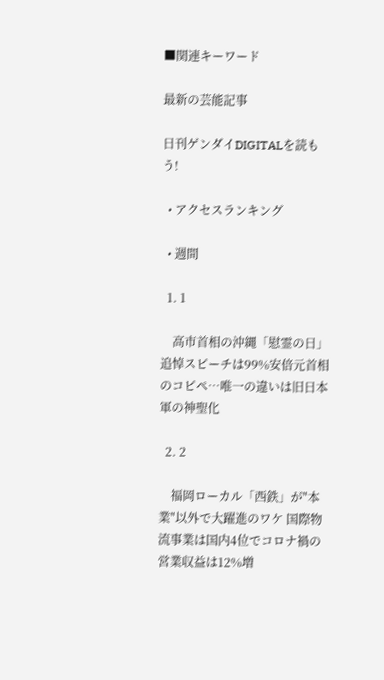■関連キーワード

最新の芸能記事

日刊ゲンダイDIGITALを読もう!

  • アクセスランキング

  • 週間

  1. 1

    高市首相の沖縄「慰霊の日」追悼スピーチは99%安倍元首相のコピペ…唯一の違いは旧日本軍の神聖化

  2. 2

    福岡ローカル「西鉄」が"本業"以外で大躍進のワケ 国際物流事業は国内4位でコロナ禍の営業収益は12%増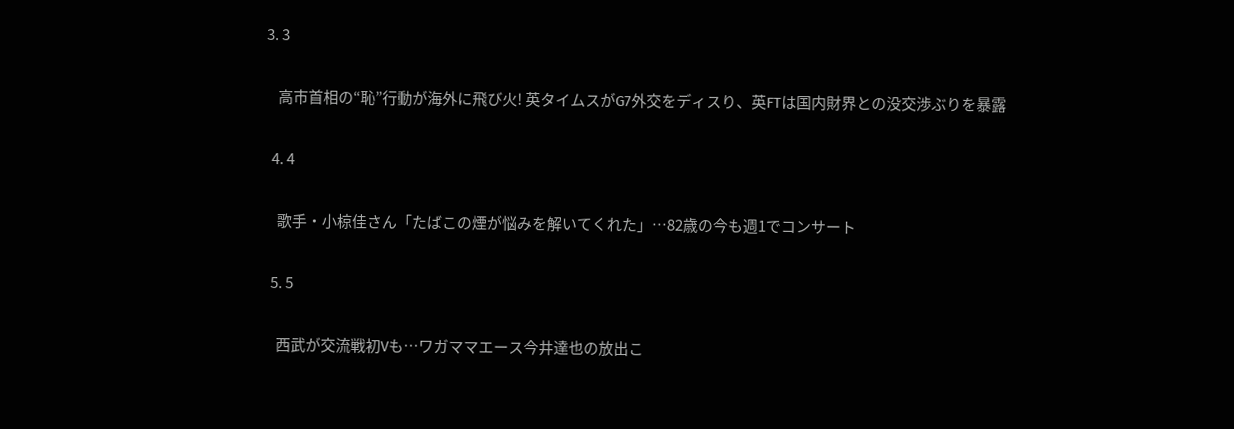3. 3

    高市首相の“恥”行動が海外に飛び火! 英タイムスがG7外交をディスり、英FTは国内財界との没交渉ぶりを暴露

  4. 4

    歌手・小椋佳さん「たばこの煙が悩みを解いてくれた」…82歳の今も週1でコンサート

  5. 5

    西武が交流戦初Vも…ワガママエース今井達也の放出こ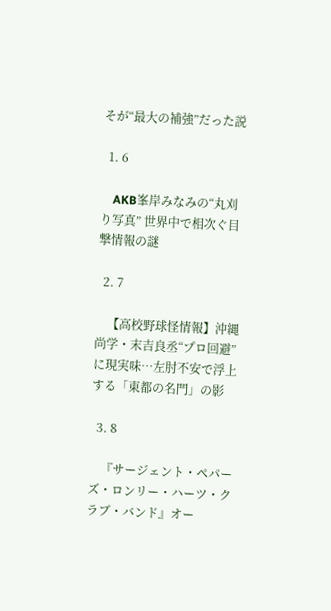そが“最大の補強”だった説

  1. 6

    AKB峯岸みなみの“丸刈り写真” 世界中で相次ぐ目撃情報の謎

  2. 7

    【高校野球怪情報】沖縄尚学・末吉良丞“プロ回避”に現実味…左肘不安で浮上する「東都の名門」の影

  3. 8

    『サージェント・ペパーズ・ロンリー・ハーツ・クラブ・バンド』オー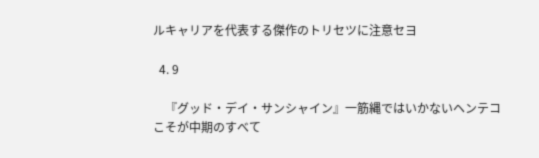ルキャリアを代表する傑作のトリセツに注意セヨ

  4. 9

    『グッド・デイ・サンシャイン』一筋縄ではいかないヘンテコこそが中期のすべて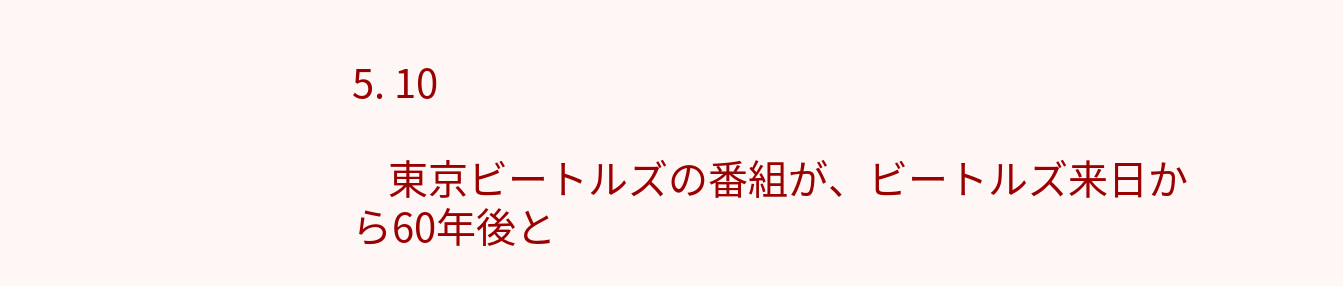5. 10

    東京ビートルズの番組が、ビートルズ来日から60年後と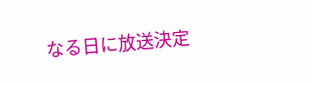なる日に放送決定